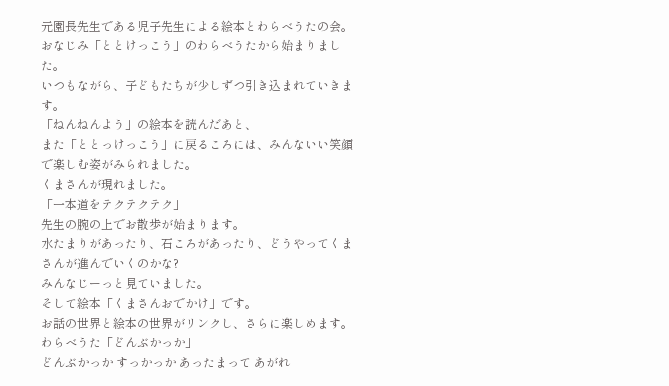元園長先生である児子先生による絵本とわらべうたの会。
おなじみ「ととけっこう」のわらべうたから始まりました。
いつもながら、子どもたちが少しずつ引き込まれていきます。
「ねんねんよう」の絵本を読んだあと、
また「ととっけっこう」に戻るころには、みんないい笑顔で楽しむ姿がみられました。
くまさんが現れました。
「一本道をテクテクテク」
先生の腕の上でお散歩が始まります。
水たまりがあったり、石ころがあったり、どうやってくまさんが進んでいくのかな?
みんなじーっと見ていました。
そして絵本「くまさんおでかけ」です。
お話の世界と絵本の世界がリンクし、さらに楽しめます。
わらべうた「どんぶかっか」
どんぶかっか すっかっか あったまって あがれ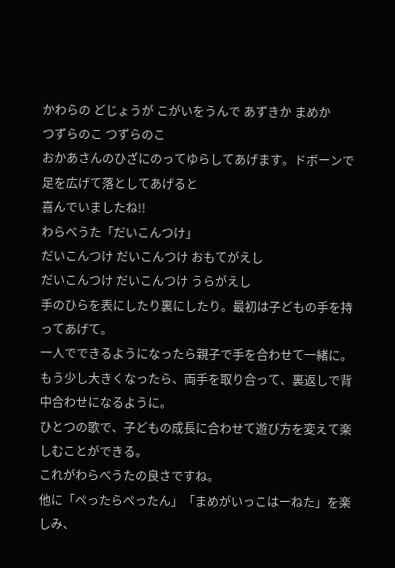かわらの どじょうが こがいをうんで あずきか まめか
つずらのこ つずらのこ
おかあさんのひざにのってゆらしてあげます。ドボーンで足を広げて落としてあげると
喜んでいましたね!!
わらべうた「だいこんつけ」
だいこんつけ だいこんつけ おもてがえし
だいこんつけ だいこんつけ うらがえし
手のひらを表にしたり裏にしたり。最初は子どもの手を持ってあげて。
一人でできるようになったら親子で手を合わせて一緒に。
もう少し大きくなったら、両手を取り合って、裏返しで背中合わせになるように。
ひとつの歌で、子どもの成長に合わせて遊び方を変えて楽しむことができる。
これがわらべうたの良さですね。
他に「ぺったらぺったん」「まめがいっこはーねた」を楽しみ、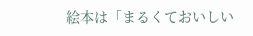絵本は「まるくておいしい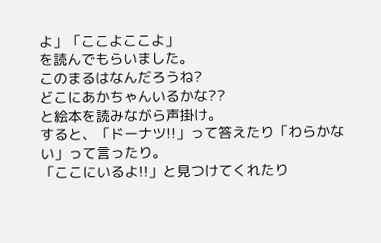よ」「ここよここよ」
を読んでもらいました。
このまるはなんだろうね?
どこにあかちゃんいるかな??
と絵本を読みながら声掛け。
すると、「ドーナツ!!」って答えたり「わらかない」って言ったり。
「ここにいるよ!!」と見つけてくれたり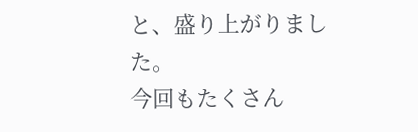と、盛り上がりました。
今回もたくさん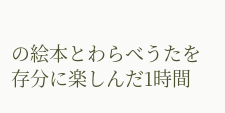の絵本とわらべうたを存分に楽しんだ1時間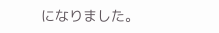になりました。